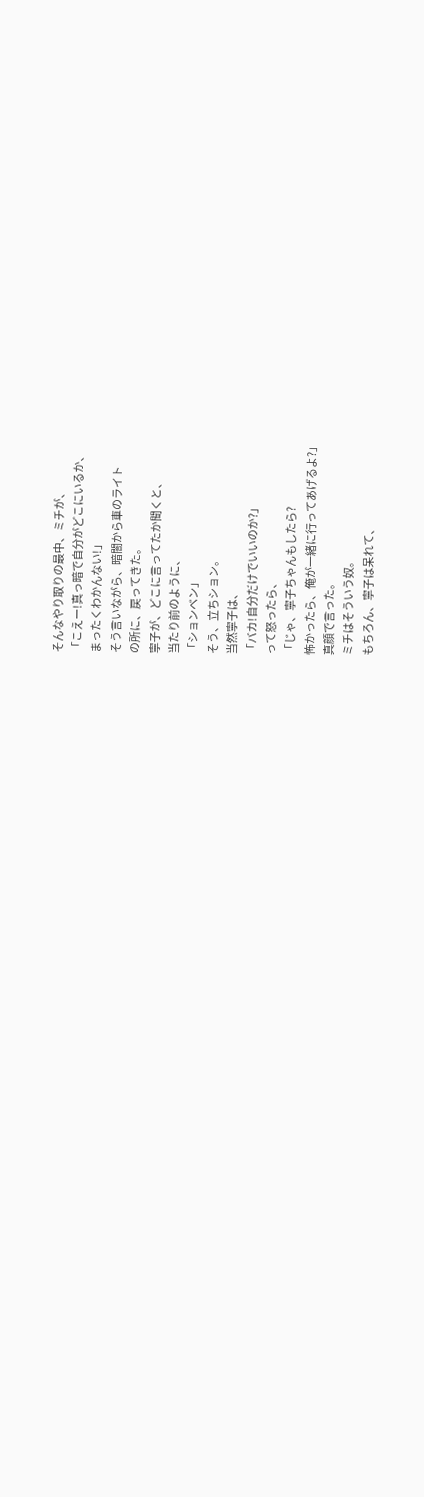そんなやり取りの最中、ミチが、
「こえー!真っ暗で自分がどこにいるか、
まったくわかんない!」
そう言いながら、暗闇から車のライト
の所に、戻ってきた。
寧子が、どこに言ってたか聞くと、
当たり前のように、
「ションベン」
そう、立ちション。
当然寧子は、
「バカ!自分だけでいいのか?」
って怒ったら、
「じゃ、寧子ちゃんもしたら?
怖かったら、俺が一緒に行ってあげるよ?」
真顔で言った。
ミチはそういう奴。
もちろん、寧子は呆れて、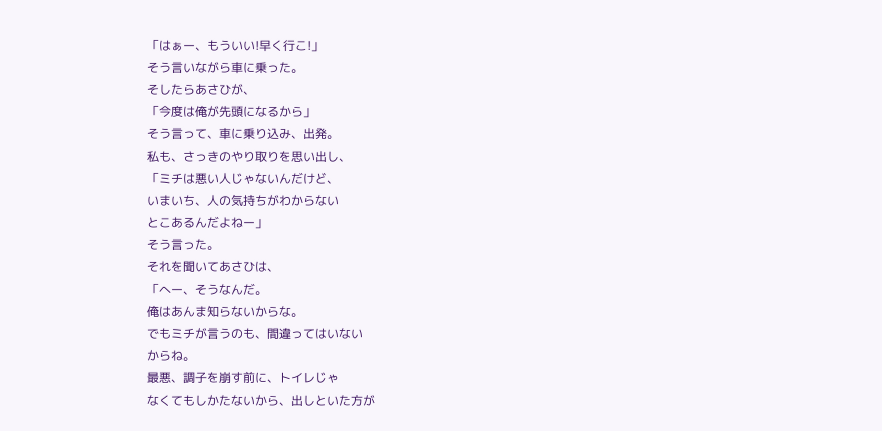「はぁー、もういい!早く行こ!」
そう言いながら車に乗った。
そしたらあさひが、
「今度は俺が先頭になるから」
そう言って、車に乗り込み、出発。
私も、さっきのやり取りを思い出し、
「ミチは悪い人じゃないんだけど、
いまいち、人の気持ちがわからない
とこあるんだよねー」
そう言った。
それを聞いてあさひは、
「へー、そうなんだ。
俺はあんま知らないからな。
でもミチが言うのも、間違ってはいない
からね。
最悪、調子を崩す前に、トイレじゃ
なくてもしかたないから、出しといた方が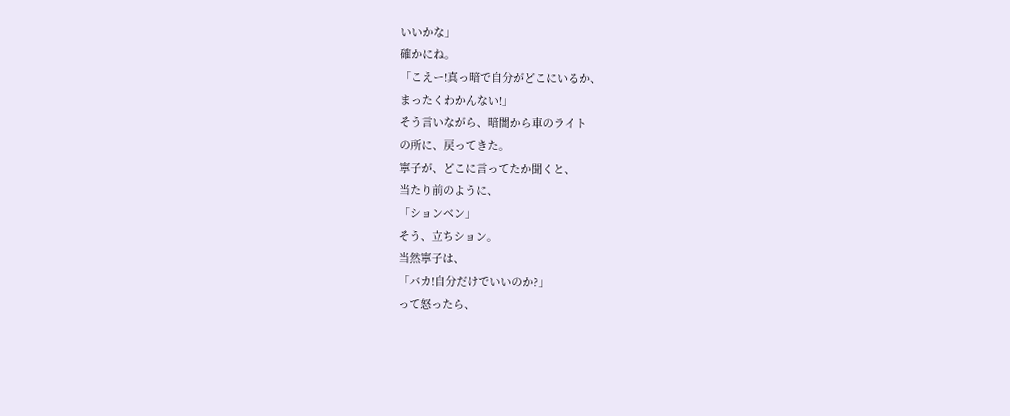いいかな」
確かにね。
「こえー!真っ暗で自分がどこにいるか、
まったくわかんない!」
そう言いながら、暗闇から車のライト
の所に、戻ってきた。
寧子が、どこに言ってたか聞くと、
当たり前のように、
「ションベン」
そう、立ちション。
当然寧子は、
「バカ!自分だけでいいのか?」
って怒ったら、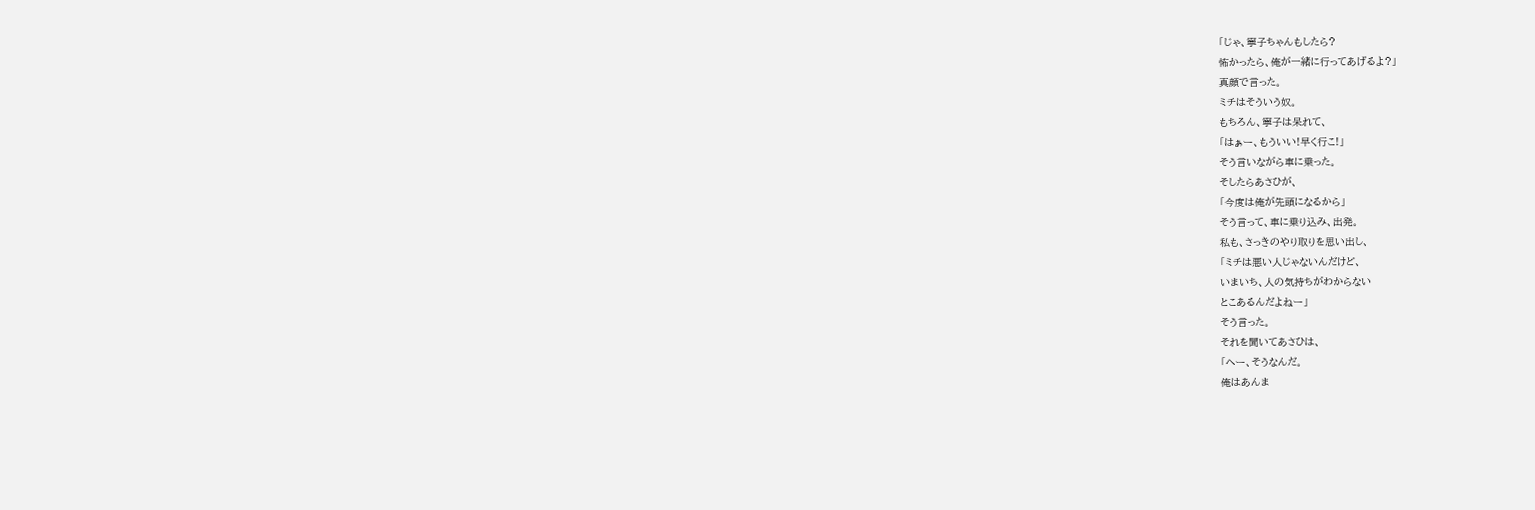「じゃ、寧子ちゃんもしたら?
怖かったら、俺が一緒に行ってあげるよ?」
真顔で言った。
ミチはそういう奴。
もちろん、寧子は呆れて、
「はぁー、もういい!早く行こ!」
そう言いながら車に乗った。
そしたらあさひが、
「今度は俺が先頭になるから」
そう言って、車に乗り込み、出発。
私も、さっきのやり取りを思い出し、
「ミチは悪い人じゃないんだけど、
いまいち、人の気持ちがわからない
とこあるんだよねー」
そう言った。
それを聞いてあさひは、
「へー、そうなんだ。
俺はあんま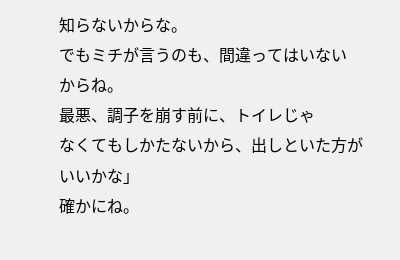知らないからな。
でもミチが言うのも、間違ってはいない
からね。
最悪、調子を崩す前に、トイレじゃ
なくてもしかたないから、出しといた方が
いいかな」
確かにね。